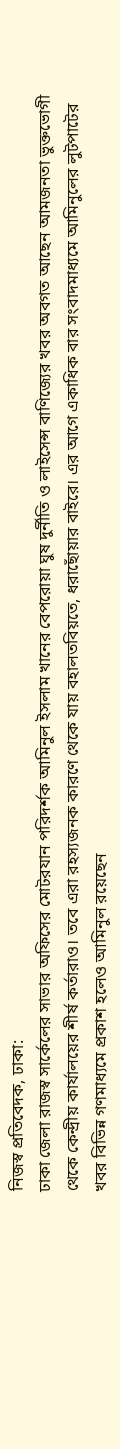নিজস্ব প্রতিবেদক, ঢাকা:
ঢাকা জেলা রাজস্ব সার্কেলের সাভার অফিসের মোটরযান পরিদর্শক আমিনুল ইসলাম খানের বেপরোয়া ঘুষ দুর্নীতি ও লাইসেন্স বাণিজ্যের খবর অবগত আছেন আমজনতা ভুক্তভোগী থেকে কেন্দ্রীয় কার্যালয়ের শীর্ষ কর্তারাও। তবে এরা রহস্যজনক কারণে থেকে যায় বহালতবিয়তে, ধরাছোঁয়ার বাইরে। এর আগে একাধিক বার সংবাদমাধ্যমে আমিনুলের লুটপাটের খবর বিভিন্ন গণমাধ্যমে প্রকাশ হলেও আমিনুল রয়েছেন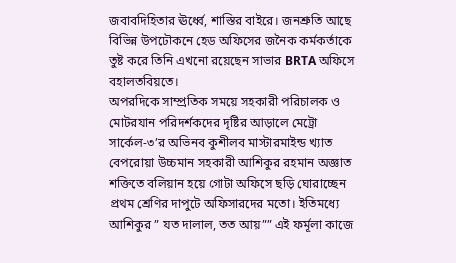জবাবদিহিতার ঊর্ধ্বে, শাস্তির বাইরে। জনশ্রুতি আছে বিভিন্ন উপঢৌকনে হেড অফিসের জনৈক কর্মকর্তাকে তুষ্ট করে তিনি এখনো রয়েছেন সাভার BRTA অফিসে বহালতবিয়তে।
অপরদিকে সাম্প্রতিক সময়ে সহকারী পরিচালক ও মোটরযান পরিদর্শকদের দৃষ্টির আড়ালে মেট্রো সার্কেল-৩’র অভিনব কুশীলব মাস্টারমাইন্ড খ্যাত বেপরোয়া উচ্চমান সহকারী আশিকুর রহমান অজ্ঞাত শক্তিতে বলিয়ান হয়ে গোটা অফিসে ছড়ি ঘোরাচ্ছেন প্রথম শ্রেণির দাপুটে অফিসারদের মতো। ইতিমধ্যে আশিকুর ” যত দালাল, তত আয়”” এই ফর্মূলা কাজে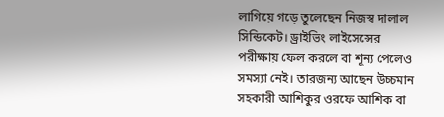লাগিয়ে গড়ে তুলেছেন নিজস্ব দালাল সিন্ডিকেট। ড্রাইভিং লাইসেন্সের পরীক্ষায় ফেল করলে বা শূন্য পেলেও সমস্যা নেই। তারজন্য আছেন উচ্চমান সহকারী আশিকুর ওরফে আশিক বা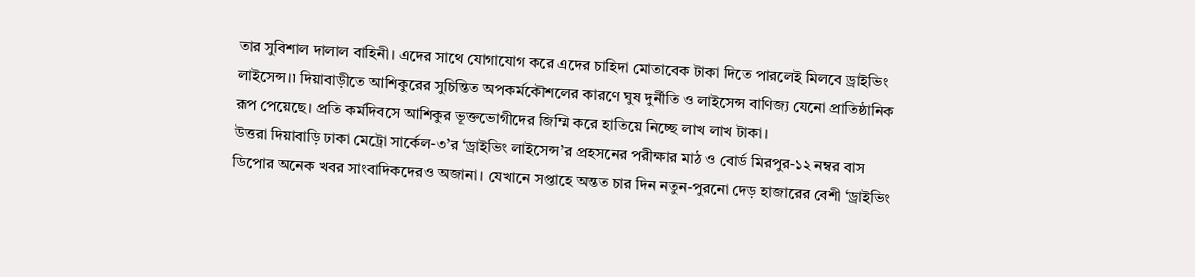তার সুবিশাল দালাল বাহিনী। এদের সাথে যোগাযোগ করে এদের চাহিদা মোতাবেক টাকা দিতে পারলেই মিলবে ড্রাইভিং লাইসেন্স।৷ দিয়াবাড়ীতে আশিকুরের সুচিন্তিত অপকর্মকৌশলের কারণে ঘুষ দুর্নীতি ও লাইসেন্স বাণিজ্য যেনো প্রাতিষ্ঠানিক রূপ পেয়েছে। প্রতি কর্মদিবসে আশিকুর ভূক্তভোগীদের জিম্মি করে হাতিয়ে নিচ্ছে লাখ লাখ টাকা।
উত্তরা দিয়াবাড়ি ঢাকা মেট্রো সার্কেল-৩’র ‘ড্রাইভিং লাইসেন্স’র প্রহসনের পরীক্ষার মাঠ ও বোর্ড মিরপুর-১২ নম্বর বাস ডিপোর অনেক খবর সাংবাদিকদেরও অজানা। যেখানে সপ্তাহে অন্তত চার দিন নতুন-পুরনো দেড় হাজারের বেশী ‘ড্রাইভিং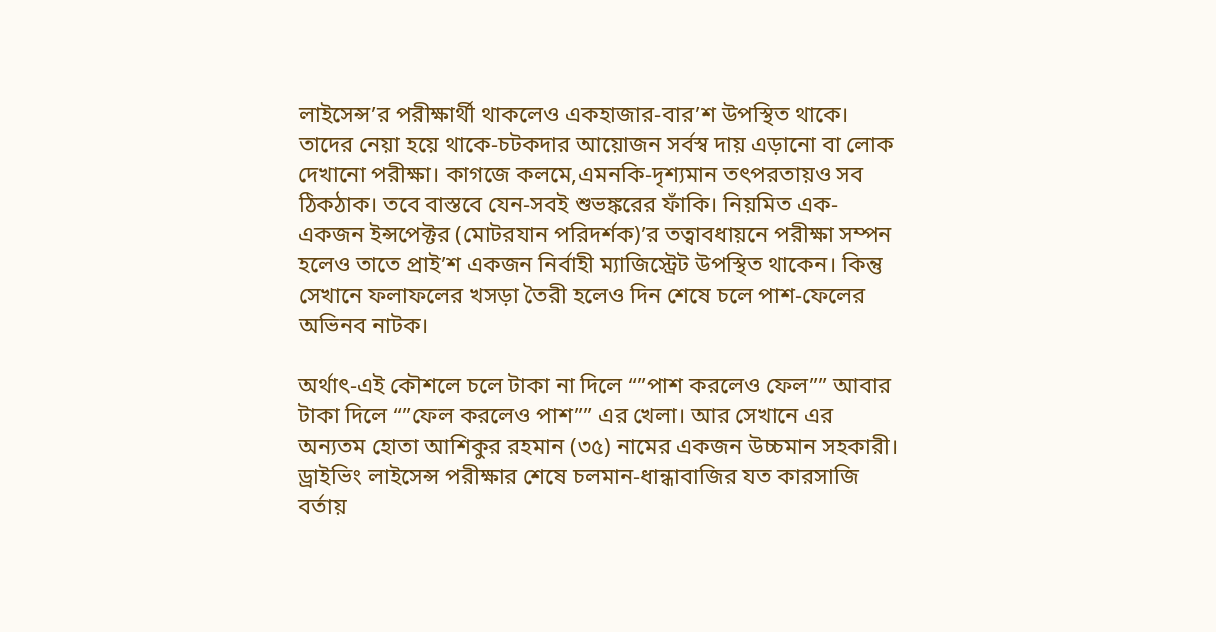লাইসেন্স’র পরীক্ষার্থী থাকলেও একহাজার-বার’শ উপস্থিত থাকে। তাদের নেয়া হয়ে থাকে-চটকদার আয়োজন সর্বস্ব দায় এড়ানো বা লোক দেখানো পরীক্ষা। কাগজে কলমে,এমনকি-দৃশ্যমান তৎপরতায়ও সব ঠিকঠাক। তবে বাস্তবে যেন-সবই শুভঙ্করের ফাঁকি। নিয়মিত এক-একজন ইন্সপেক্টর (মোটরযান পরিদর্শক)’র তত্বাবধায়নে পরীক্ষা সম্পন হলেও তাতে প্রাই’শ একজন নির্বাহী ম্যাজিস্ট্রেট উপস্থিত থাকেন। কিন্তু সেখানে ফলাফলের খসড়া তৈরী হলেও দিন শেষে চলে পাশ-ফেলের অভিনব নাটক।

অর্থাৎ-এই কৌশলে চলে টাকা না দিলে “”পাশ করলেও ফেল”” আবার টাকা দিলে “”ফেল করলেও পাশ”” এর খেলা। আর সেখানে এর অন্যতম হোতা আশিকুর রহমান (৩৫) নামের একজন উচ্চমান সহকারী। ড্রাইভিং লাইসেন্স পরীক্ষার শেষে চলমান-ধান্ধাবাজির যত কারসাজি বর্তায়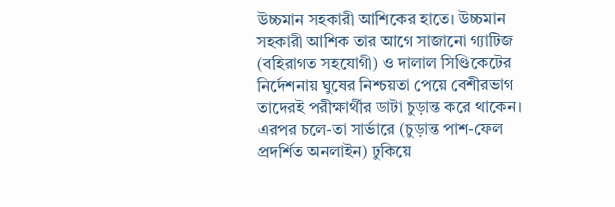উচ্চমান সহকারী আশিকের হাতে। উচ্চমান সহকারী আশিক তার আগে সাজানো গ্যাটিজ (বহিরাগত সহযোগী) ও দালাল সিণ্ডিকেটের নির্দেশনায় ঘুষের নিশ্চয়তা পেয়ে বেশীরভাগ তাদেরই পরীক্ষার্থীর ডাটা চুড়ান্ত করে থাকেন। এরপর চলে-তা সার্ভারে (চুড়ান্ত পাশ-ফেল প্রদর্শিত অনলাইন) ঢুকিয়ে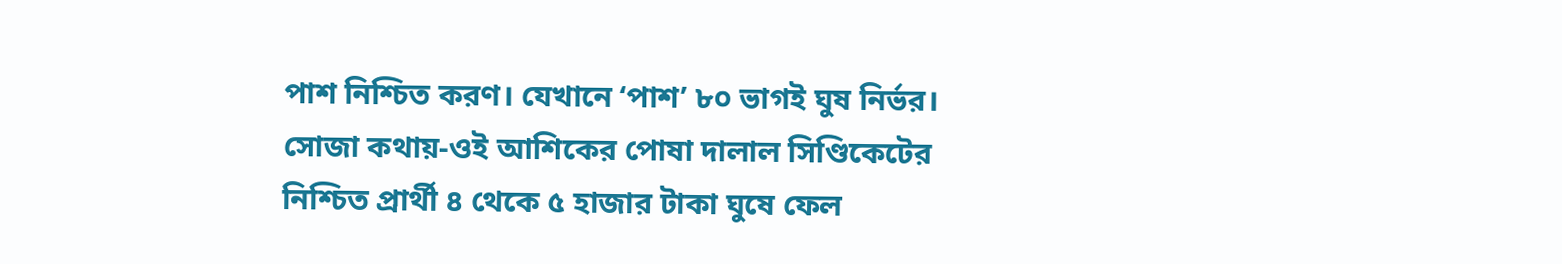পাশ নিশ্চিত করণ। যেখানে ‘পাশ’ ৮০ ভাগই ঘুষ নির্ভর। সোজা কথায়-ওই আশিকের পোষা দালাল সিণ্ডিকেটের নিশ্চিত প্রার্থী ৪ থেকে ৫ হাজার টাকা ঘুষে ফেল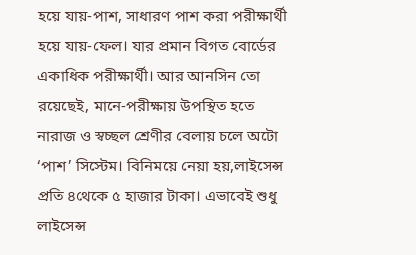হয়ে যায়-পাশ, সাধারণ পাশ করা পরীক্ষার্থী হয়ে যায়-ফেল। যার প্রমান বিগত বোর্ডের একাধিক পরীক্ষার্থী। আর আনসিন তো রয়েছেই, মানে-পরীক্ষায় উপস্থিত হতে নারাজ ও স্বচ্ছল শ্রেণীর বেলায় চলে অটো ‘পাশ’ সিস্টেম। বিনিময়ে নেয়া হয়,লাইসেন্স প্রতি ৪থেকে ৫ হাজার টাকা। এভাবেই শুধু লাইসেন্স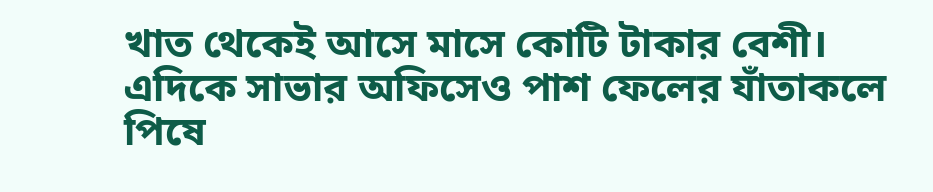খাত থেকেই আসে মাসে কোটি টাকার বেশী।
এদিকে সাভার অফিসেও পাশ ফেলের যাঁতাকলে পিষে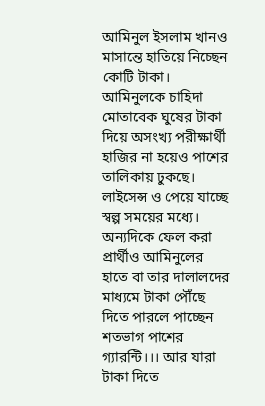আমিনুল ইসলাম খানও মাসান্তে হাতিয়ে নিচ্ছেন কোটি টাকা। আমিনুলকে চাহিদা মোতাবেক ঘুষের টাকা দিয়ে অসংখ্য পরীক্ষার্থী হাজির না হয়েও পাশের তালিকায় ঢুকছে। লাইসেন্স ও পেয়ে যাচ্ছে স্বল্প সময়ের মধ্যে। অন্যদিকে ফেল করা প্রার্থীও আমিনুলের হাতে বা তার দালালদের মাধ্যমে টাকা পৌঁছে দিতে পারলে পাচ্ছেন শতভাগ পাশের গ্যারন্টি।।। আর যারা টাকা দিতে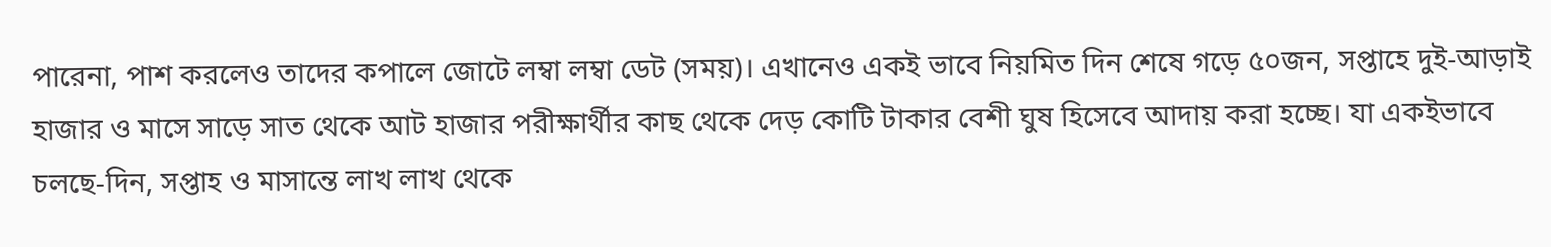পারেনা, পাশ করলেও তাদের কপালে জোটে লম্বা লম্বা ডেট (সময়)। এখানেও একই ভাবে নিয়মিত দিন শেষে গড়ে ৫০জন, সপ্তাহে দুই-আড়াই হাজার ও মাসে সাড়ে সাত থেকে আট হাজার পরীক্ষার্থীর কাছ থেকে দেড় কোটি টাকার বেশী ঘুষ হিসেবে আদায় করা হচ্ছে। যা একইভাবে চলছে-দিন, সপ্তাহ ও মাসান্তে লাখ লাখ থেকে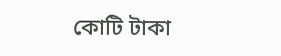কোটি টাকা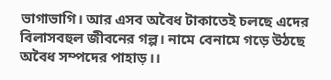ভাগাভাগি। আর এসব অবৈধ টাকাতেই চলছে এদের বিলাসবহুল জীবনের গল্প। নামে বেনামে গড়ে উঠছে অবৈধ সম্পদের পাহাড়।।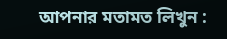আপনার মতামত লিখুন :